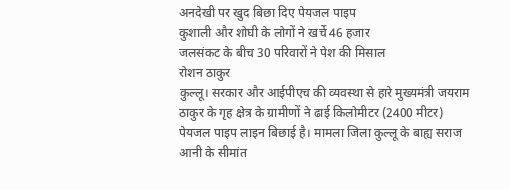अनदेखी पर खुद बिछा दिए पेयजल पाइप
कुशाली और शोघी के लोगों ने खर्चे 46 हजार
जलसंकट के बीच 30 परिवारों ने पेश की मिसाल
रोशन ठाकुर
कुल्लू। सरकार और आईपीएच की व्यवस्था से हारे मुख्यमंत्री जयराम ठाकुर के गृह क्षेत्र के ग्रामीणों ने ढाई किलोमीटर (2400 मीटर) पेयजल पाइप लाइन बिछाई है। मामला जिला कुल्लू के बाह्य सराज आनी के सीमांत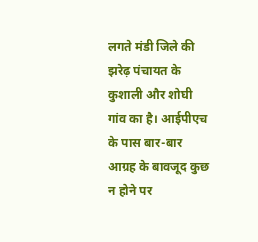लगते मंडी जिले की झरेढ़ पंचायत के कुशाली और शोघी गांव का है। आईपीएच के पास बार-बार आग्रह के बावजूद कुछ न होने पर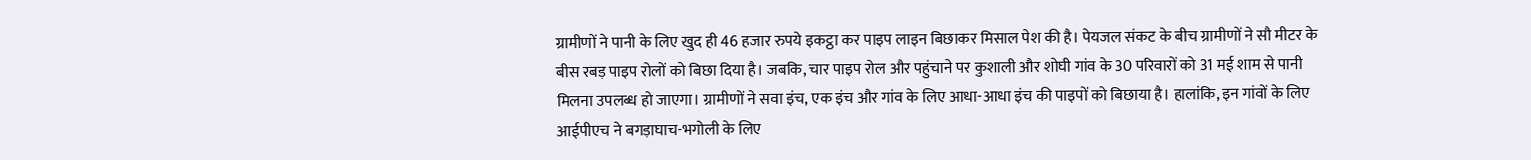ग्रामीणों ने पानी के लिए खुद ही 46 हजार रुपये इकट्ठा कर पाइप लाइन बिछाकर मिसाल पेश की है। पेयजल संकट के बीच ग्रामीणों ने सौ मीटर के बीस रबड़ पाइप रोलों को बिछा दिया है। जबकि, चार पाइप रोल और पहुंचाने पर कुशाली और शोघी गांव के 30 परिवारों को 31 मई शाम से पानी मिलना उपलब्ध हो जाएगा। ग्रामीणों ने सवा इंच, एक इंच और गांव के लिए आधा-आधा इंच की पाइपों को बिछाया है। हालांकि, इन गांवों के लिए आईपीएच ने बगड़ाघाच-भगोली के लिए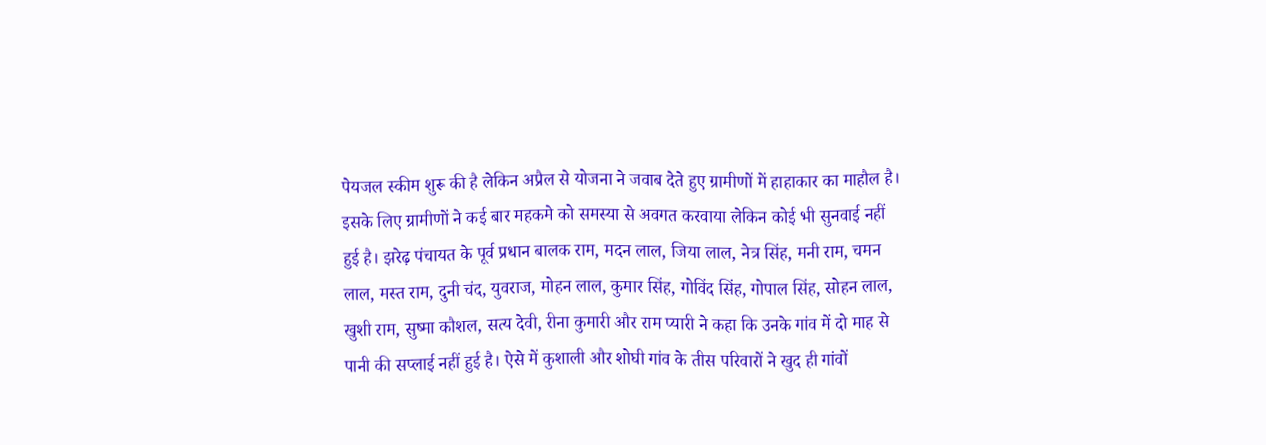पेयजल स्कीम शुरू की है लेकिन अप्रैल से योजना ने जवाब देते हुए ग्रामीणों में हाहाकार का माहौल है। इसके लिए ग्रामीणों ने कई बार महकमे को समस्या से अवगत करवाया लेकिन कोई भी सुनवाई नहीं हुई है। झरेढ़ पंचायत के पूर्व प्रधान बालक राम, मदन लाल, जिया लाल, नेत्र सिंह, मनी राम, चमन लाल, मस्त राम, दुनी चंद, युवराज, मोहन लाल, कुमार सिंह, गोविंद सिंह, गोपाल सिंह, सोहन लाल, खुशी राम, सुष्मा कौशल, सत्य देवी, रीना कुमारी और राम प्यारी ने कहा कि उनके गांव में दो माह से पानी की सप्लाई नहीं हुई है। ऐसे में कुशाली और शोघी गांव के तीस परिवारों ने खुद ही गांवों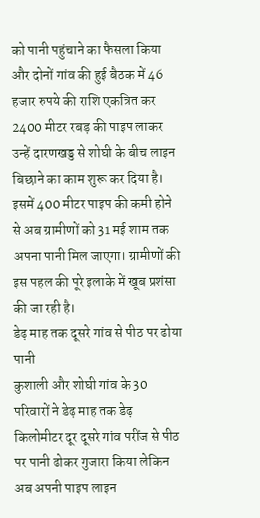को पानी पहुंचाने का फैसला किया और दोनों गांव की हुई बैठक में 46 हजार रुपये की राशि एकत्रित कर 2400 मीटर रबड़ की पाइप लाकर उन्हें दारणखड्ड से शोघी के बीच लाइन बिछाने का काम शुरू कर दिया है। इसमें 400 मीटर पाइप की कमी होने से अब ग्रामीणों को 31 मई शाम तक अपना पानी मिल जाएगा। ग्रामीणों की इस पहल की पूरे इलाके में खूब प्रशंसा की जा रही है।
डेढ़ माह तक दूसरे गांव से पीठ पर ढोया पानी
कुशाली और शोघी गांव के 30 परिवारों ने डेढ़ माह तक डेढ़ किलोमीटर दूर दूसरे गांव परींज से पीठ पर पानी ढोकर गुजारा किया लेकिन अब अपनी पाइप लाइन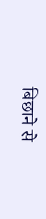बिछाने से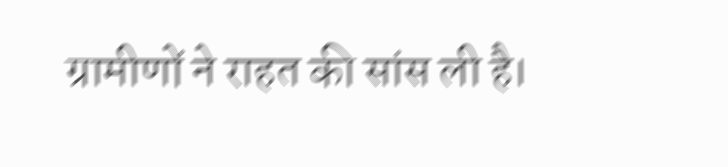ग्रामीणों ने राहत की सांस ली है।